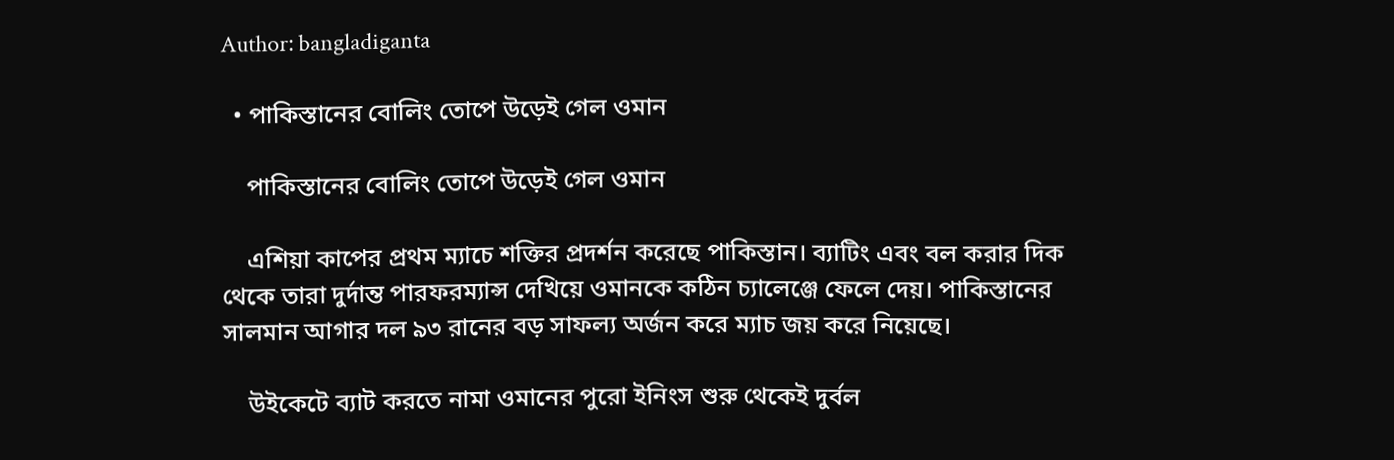Author: bangladiganta

  • পাকিস্তানের বোলিং তোপে উড়েই গেল ওমান

    পাকিস্তানের বোলিং তোপে উড়েই গেল ওমান

    এশিয়া কাপের প্রথম ম্যাচে শক্তির প্রদর্শন করেছে পাকিস্তান। ব্যাটিং এবং বল করার দিক থেকে তারা দুর্দান্ত পারফরম্যান্স দেখিয়ে ওমানকে কঠিন চ্যালেঞ্জে ফেলে দেয়। পাকিস্তানের সালমান আগার দল ৯৩ রানের বড় সাফল্য অর্জন করে ম্যাচ জয় করে নিয়েছে।

    উইকেটে ব্যাট করতে নামা ওমানের পুরো ইনিংস শুরু থেকেই দুর্বল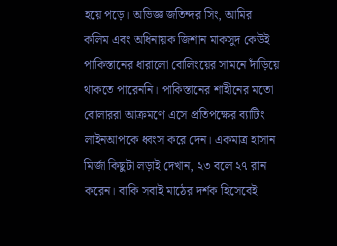হয়ে পড়ে। অভিজ্ঞ জতিন্দর সিং, আমির কলিম এবং অধিনায়ক জিশান মাকসুদ কেউই পাকিস্তানের ধারালো বোলিংয়ের সামনে দাঁড়িয়ে থাকতে পারেননি। পাকিস্তানের শাহীনের মতো বোলাররা আক্রমণে এসে প্রতিপক্ষের ব্যাটিং লাইনআপকে ধ্বংস করে দেন। একমাত্র হাসান মির্জা কিছুটা লড়াই দেখান, ২৩ বলে ২৭ রান করেন। বাকি সবাই মাঠের দর্শক হিসেবেই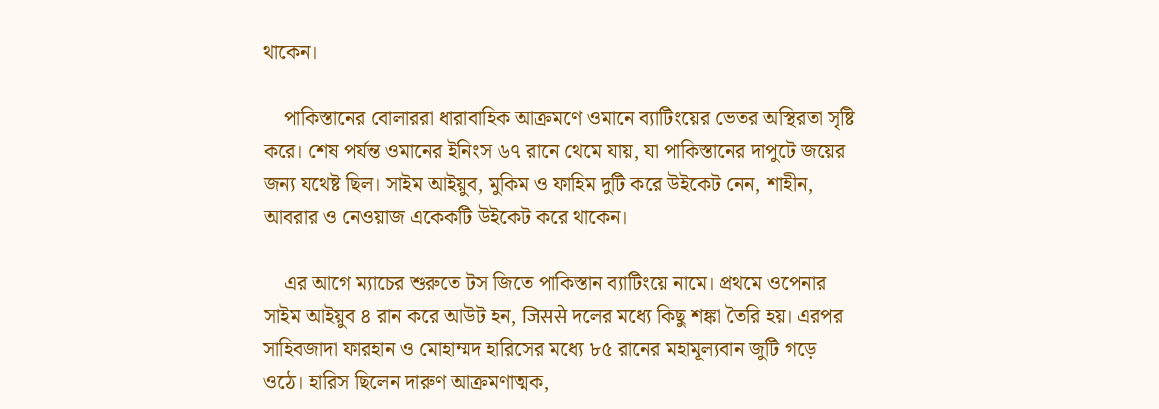থাকেন।

    পাকিস্তানের বোলাররা ধারাবাহিক আক্রমণে ওমানে ব্যাটিংয়ের ভেতর অস্থিরতা সৃষ্টি করে। শেষ পর্যন্ত ওমানের ইনিংস ৬৭ রানে থেমে যায়, যা পাকিস্তানের দাপুটে জয়ের জন্য যথেষ্ট ছিল। সাইম আইয়ুব, মুকিম ও ফাহিম দুটি করে উইকেট নেন, শাহীন, আবরার ও নেওয়াজ একেকটি উইকেট করে থাকেন।

    এর আগে ম্যাচের শুরুতে টস জিতে পাকিস্তান ব্যাটিংয়ে নামে। প্রথমে ওপেনার সাইম আইয়ুব ৪ রান করে আউট হন, जिससे দলের মধ্যে কিছু শঙ্কা তৈরি হয়। এরপর সাহিবজাদা ফারহান ও মোহাম্মদ হারিসের মধ্যে ৮৫ রানের মহামূল্যবান জুটি গড়ে ওঠে। হারিস ছিলেন দারুণ আক্রমণাত্মক,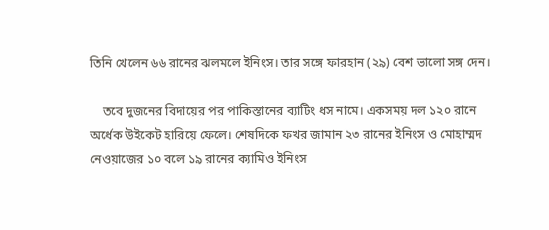তিনি খেলেন ৬৬ রানের ঝলমলে ইনিংস। তার সঙ্গে ফারহান (২৯) বেশ ভালো সঙ্গ দেন।

    তবে দুজনের বিদায়ের পর পাকিস্তানের ব্যাটিং ধস নামে। একসময় দল ১২০ রানে অর্ধেক উইকেট হারিয়ে ফেলে। শেষদিকে ফখর জামান ২৩ রানের ইনিংস ও মোহাম্মদ নেওয়াজের ১০ বলে ১৯ রানের ক্যামিও ইনিংস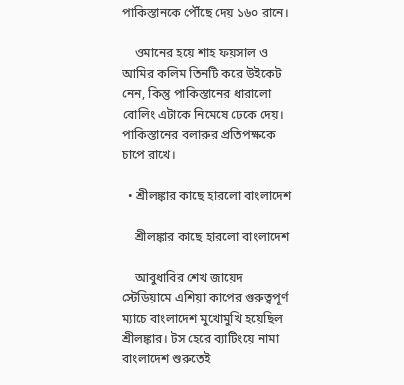পাকিস্তানকে পৌঁছে দেয় ১৬০ রানে।

    ওমানের হয়ে শাহ ফয়সাল ও আমির কলিম তিনটি করে উইকেট নেন, কিন্তু পাকিস্তানের ধারালো বোলিং এটাকে নিমেষে ঢেকে দেয়। পাকিস্তানের বলারুর প্রতিপক্ষকে চাপে রাখে।

  • শ্রীলঙ্কার কাছে হারলো বাংলাদেশ

    শ্রীলঙ্কার কাছে হারলো বাংলাদেশ

    আবুধাবির শেখ জায়েদ স্টেডিয়ামে এশিয়া কাপের গুরুত্বপূর্ণ ম্যাচে বাংলাদেশ মুখোমুখি হয়েছিল শ্রীলঙ্কার। টস হেরে ব্যাটিংয়ে নামা বাংলাদেশ শুরুতেই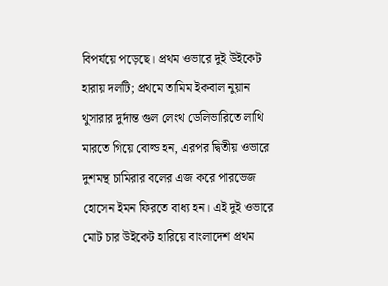বিপর্যয়ে পড়েছে। প্রথম ওভারে দুই উইকেট হারায় দলটি; প্রথমে তামিম ইকবাল নুয়ান থুসারার দুর্দান্ত গুল লেংথ ডেলিভারিতে লাথি মারতে গিয়ে বোল্ড হন, এরপর দ্বিতীয় ওভারে দুশমন্থ চামিরার বলের এজ করে পারভেজ হোসেন ইমন ফিরতে বাধ্য হন। এই দুই ওভারে মোট চার উইকেট হারিয়ে বাংলাদেশ প্রথম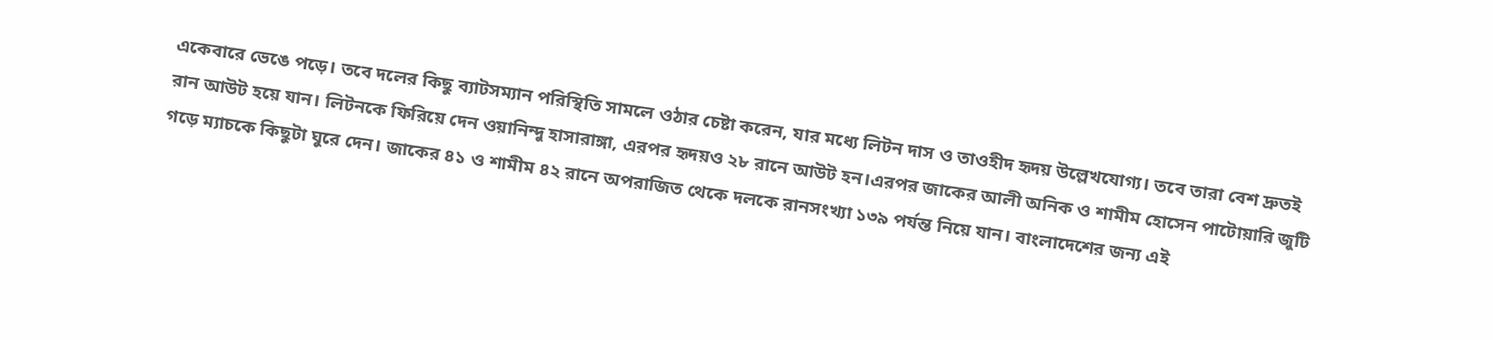একেবারে ভেঙে পড়ে। তবে দলের কিছু ব্যাটসম্যান পরিস্থিতি সামলে ওঠার চেষ্টা করেন, যার মধ্যে লিটন দাস ও তাওহীদ হৃদয় উল্লেখযোগ্য। তবে তারা বেশ দ্রুতই রান আউট হয়ে যান। লিটনকে ফিরিয়ে দেন ওয়ানিন্দু হাসারাঙ্গা, এরপর হৃদয়ও ২৮ রানে আউট হন।এরপর জাকের আলী অনিক ও শামীম হোসেন পাটোয়ারি জুটি গড়ে ম্যাচকে কিছুটা ঘুরে দেন। জাকের ৪১ ও শামীম ৪২ রানে অপরাজিত থেকে দলকে রানসংখ্যা ১৩৯ পর্যন্ত নিয়ে যান। বাংলাদেশের জন্য এই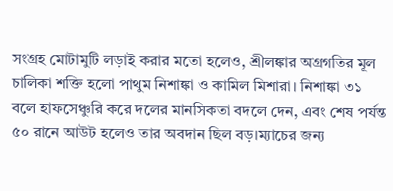সংগ্রহ মোটামুটি লড়াই করার মতো হলেও, শ্রীলঙ্কার অগ্রগতির মূল চালিকা শক্তি হলো পাথুম নিশাঙ্কা ও কামিল মিশারা। নিশাঙ্কা ৩১ বলে হাফসেঞ্চুরি করে দলের মানসিকতা বদলে দেন, এবং শেষ পর্যন্ত ৫০ রানে আউট হলেও তার অবদান ছিল বড়।ম্যাচের জন্য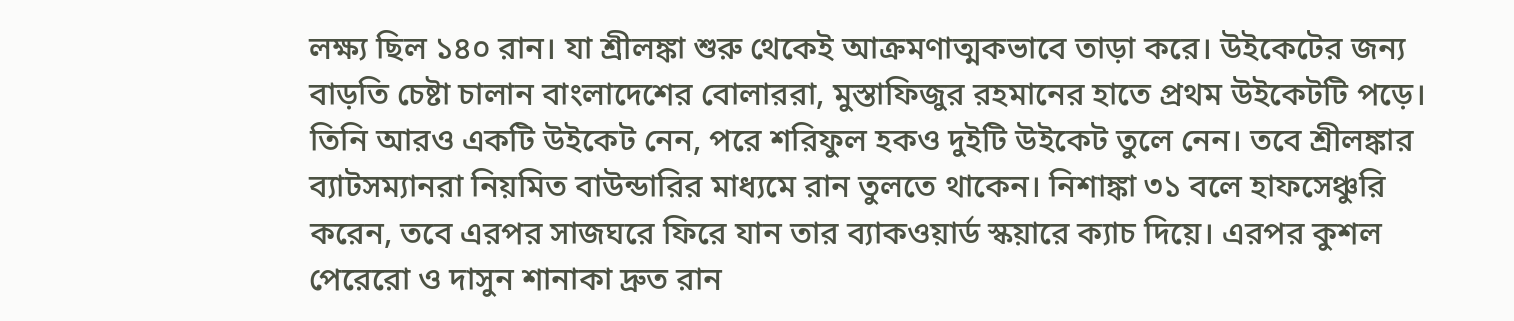লক্ষ্য ছিল ১৪০ রান। যা শ্রীলঙ্কা শুরু থেকেই আক্রমণাত্মকভাবে তাড়া করে। উইকেটের জন্য বাড়তি চেষ্টা চালান বাংলাদেশের বোলাররা, মুস্তাফিজুর রহমানের হাতে প্রথম উইকেটটি পড়ে। তিনি আরও একটি উইকেট নেন, পরে শরিফুল হকও দুইটি উইকেট তুলে নেন। তবে শ্রীলঙ্কার ব্যাটসম্যানরা নিয়মিত বাউন্ডারির মাধ্যমে রান তুলতে থাকেন। নিশাঙ্কা ৩১ বলে হাফসেঞ্চুরি করেন, তবে এরপর সাজঘরে ফিরে যান তার ব্যাকওয়ার্ড স্কয়ারে ক্যাচ দিয়ে। এরপর কুশল পেরেরো ও দাসুন শানাকা দ্রুত রান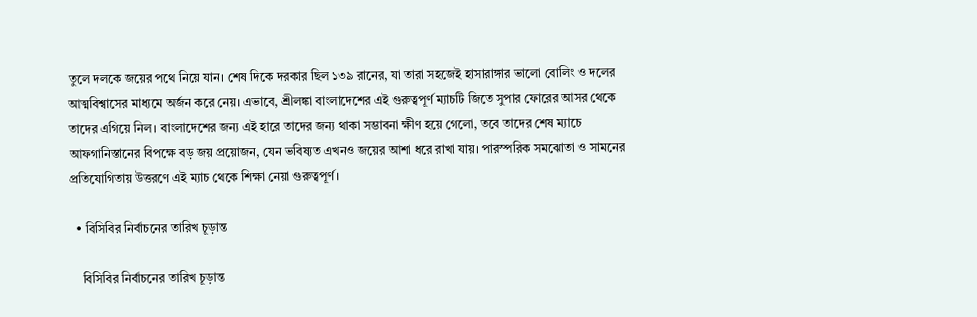তুলে দলকে জয়ের পথে নিয়ে যান। শেষ দিকে দরকার ছিল ১৩৯ রানের, যা তারা সহজেই হাসারাঙ্গার ভালো বোলিং ও দলের আত্মবিশ্বাসের মাধ্যমে অর্জন করে নেয়। এভাবে, শ্রীলঙ্কা বাংলাদেশের এই গুরুত্বপূর্ণ ম্যাচটি জিতে সুপার ফোরের আসর থেকে তাদের এগিয়ে নিল। বাংলাদেশের জন্য এই হারে তাদের জন্য থাকা সম্ভাবনা ক্ষীণ হয়ে গেলো, তবে তাদের শেষ ম্যাচে আফগানিস্তানের বিপক্ষে বড় জয় প্রয়োজন, যেন ভবিষ্যত এখনও জয়ের আশা ধরে রাখা যায়। পারস্পরিক সমঝোতা ও সামনের প্রতিযোগিতায় উত্তরণে এই ম্যাচ থেকে শিক্ষা নেয়া গুরুত্বপূর্ণ।

  • বিসিবির নির্বাচনের তারিখ চূড়ান্ত

    বিসিবির নির্বাচনের তারিখ চূড়ান্ত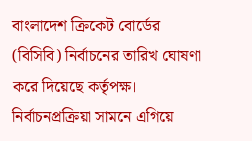বাংলাদেশ ক্রিকেট বোর্ডের (বিসিবি) নির্বাচনের তারিখ ঘোষণা করে দিয়েছে কর্তৃপক্ষ। নির্বাচনপ্রক্রিয়া সামনে এগিয়ে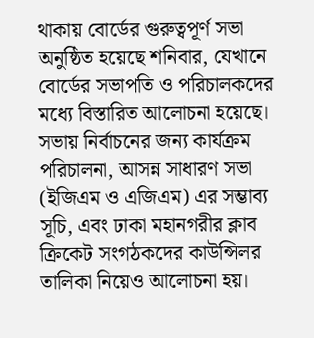থাকায় বোর্ডের গুরুত্বপূর্ণ সভা অনুষ্ঠিত হয়েছে শনিবার, যেখানে বোর্ডের সভাপতি ও পরিচালকদের মধ্যে বিস্তারিত আলোচনা হয়েছে। সভায় নির্বাচনের জন্য কার্যক্রম পরিচালনা, আসন্ন সাধারণ সভা (ইজিএম ও এজিএম) এর সম্ভাব্য সূচি, এবং ঢাকা মহানগরীর ক্লাব ক্রিকেট সংগঠকদের কাউন্সিলর তালিকা নিয়েও আলোচনা হয়।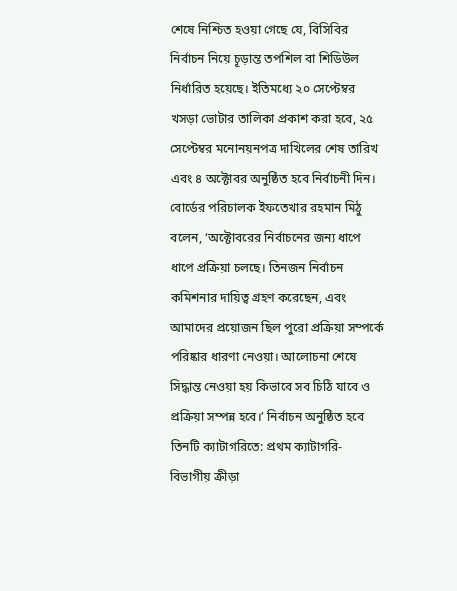শেষে নিশ্চিত হওয়া গেছে যে, বিসিবির নির্বাচন নিয়ে চূড়ান্ত তপশিল বা শিডিউল নির্ধারিত হয়েছে। ইতিমধ্যে ২০ সেপ্টেম্বর খসড়া ভোটার তালিকা প্রকাশ করা হবে, ২৫ সেপ্টেম্বর মনোনয়নপত্র দাখিলের শেষ তারিখ এবং ৪ অক্টোবর অনুষ্ঠিত হবে নির্বাচনী দিন। বোর্ডের পরিচালক ইফতেখার রহমান মিঠু বলেন, ‘অক্টোবরের নির্বাচনের জন্য ধাপে ধাপে প্রক্রিয়া চলছে। তিনজন নির্বাচন কমিশনার দায়িত্ব গ্রহণ করেছেন, এবং আমাদের প্রয়োজন ছিল পুরো প্রক্রিয়া সম্পর্কে পরিষ্কার ধারণা নেওয়া। আলোচনা শেষে সিদ্ধান্ত নেওয়া হয় কিভাবে সব চিঠি যাবে ও প্রক্রিয়া সম্পন্ন হবে।’ নির্বাচন অনুষ্ঠিত হবে তিনটি ক্যাটাগরিতে: প্রথম ক্যাটাগরি- বিভাগীয় ক্রীড়া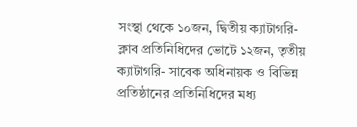সংস্থা থেকে ১০জন, দ্বিতীয় ক্যাটাগরি- ক্লাব প্রতিনিধিদের ভোটে ১২জন, তৃতীয় ক্যাটাগরি- সাবেক অধিনায়ক ও বিভিন্ন প্রতিষ্ঠানের প্রতিনিধিদের মধ্য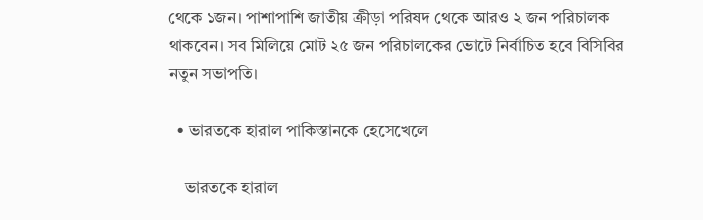থেকে ১জন। পাশাপাশি জাতীয় ক্রীড়া পরিষদ থেকে আরও ২ জন পরিচালক থাকবেন। সব মিলিয়ে মোট ২৫ জন পরিচালকের ভোটে নির্বাচিত হবে বিসিবির নতুন সভাপতি।

  • ভারতকে হারাল পাকিস্তানকে হেসেখেলে

    ভারতকে হারাল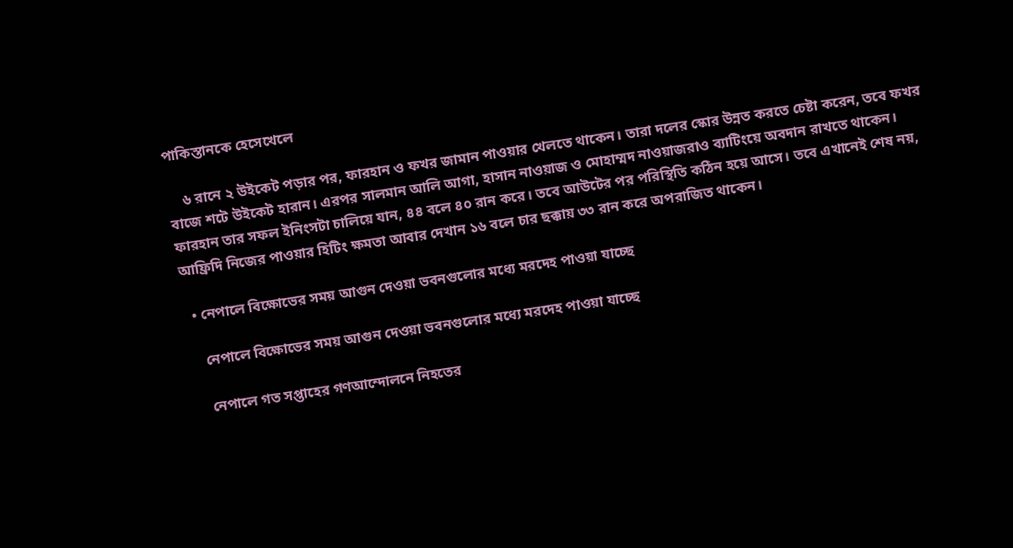পাকিস্তানকে হেসেখেলে

    ৬ রানে ২ উইকেট পড়ার পর, ফারহান ও ফখর জামান পাওয়ার খেলতে থাকেন। তারা দলের স্কোর উন্নত করতে চেষ্টা করেন, তবে ফখর বাজে শটে উইকেট হারান। এরপর সালমান আলি আগা, হাসান নাওয়াজ ও মোহাম্মদ নাওয়াজরাও ব্যাটিংয়ে অবদান রাখতে থাকেন। ফারহান তার সফল ইনিংসটা চালিয়ে যান, ৪৪ বলে ৪০ রান করে। তবে আউটের পর পরিস্থিতি কঠিন হয়ে আসে। তবে এখানেই শেষ নয়, আফ্রিদি নিজের পাওয়ার হিটিং ক্ষমতা আবার দেখান ১৬ বলে চার ছক্কায় ৩৩ রান করে অপরাজিত থাকেন।

  • নেপালে বিক্ষোভের সময় আগুন দেওয়া ভবনগুলোর মধ্যে মরদেহ পাওয়া যাচ্ছে

    নেপালে বিক্ষোভের সময় আগুন দেওয়া ভবনগুলোর মধ্যে মরদেহ পাওয়া যাচ্ছে

    নেপালে গত সপ্তাহের গণআন্দোলনে নিহতের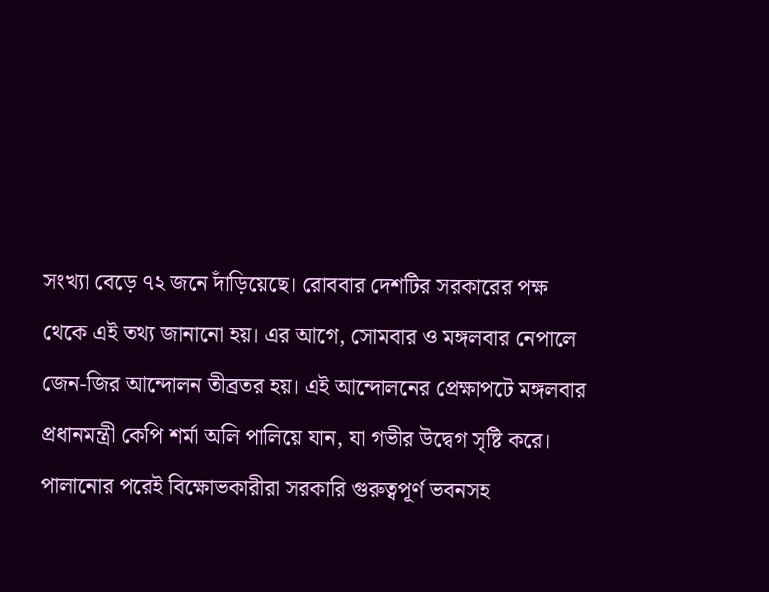সংখ্যা বেড়ে ৭২ জনে দাঁড়িয়েছে। রোববার দেশটির সরকারের পক্ষ থেকে এই তথ্য জানানো হয়। এর আগে, সোমবার ও মঙ্গলবার নেপালে জেন-জির আন্দোলন তীব্রতর হয়। এই আন্দোলনের প্রেক্ষাপটে মঙ্গলবার প্রধানমন্ত্রী কেপি শর্মা অলি পালিয়ে যান, যা গভীর উদ্বেগ সৃষ্টি করে। পালানোর পরেই বিক্ষোভকারীরা সরকারি গুরুত্বপূর্ণ ভবনসহ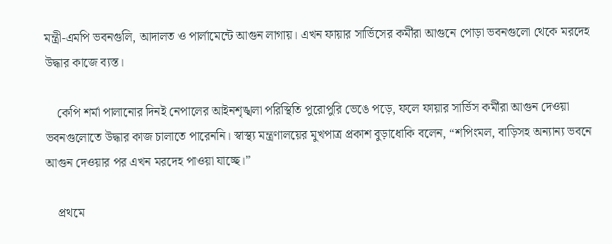মন্ত্রী-এমপি ভবনগুলি, আদালত ও পার্লামেন্টে আগুন লাগায়। এখন ফায়ার সার্ভিসের কর্মীরা আগুনে পোড়া ভবনগুলো থেকে মরদেহ উদ্ধার কাজে ব্যস্ত।

    কেপি শর্মা পালানোর দিনই নেপালের আইনশৃঙ্খলা পরিস্থিতি পুরোপুরি ভেঙে পড়ে, ফলে ফায়ার সার্ভিস কর্মীরা আগুন দেওয়া ভবনগুলোতে উদ্ধার কাজ চালাতে পারেননি। স্বাস্থ্য মন্ত্রণালয়ের মুখপাত্র প্রকাশ বুড়াধোকি বলেন, “শপিংমল, বাড়িসহ অন্যান্য ভবনে আগুন দেওয়ার পর এখন মরদেহ পাওয়া যাচ্ছে।”

    প্রথমে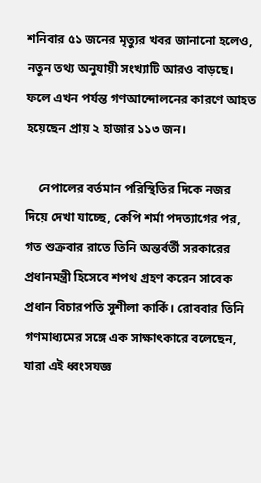শনিবার ৫১ জনের মৃত্যুর খবর জানানো হলেও, নতুন তথ্য অনুযায়ী সংখ্যাটি আরও বাড়ছে। ফলে এখন পর্যন্ত গণআন্দোলনের কারণে আহত হয়েছেন প্রায় ২ হাজার ১১৩ জন।

    নেপালের বর্তমান পরিস্থিতির দিকে নজর দিয়ে দেখা যাচ্ছে, কেপি শর্মা পদত্যাগের পর, গত শুক্রবার রাতে তিনি অন্তর্বর্তী সরকারের প্রধানমন্ত্রী হিসেবে শপথ গ্রহণ করেন সাবেক প্রধান বিচারপতি সুশীলা কার্কি। রোববার তিনি গণমাধ্যমের সঙ্গে এক সাক্ষাৎকারে বলেছেন, যারা এই ধ্বংসযজ্ঞ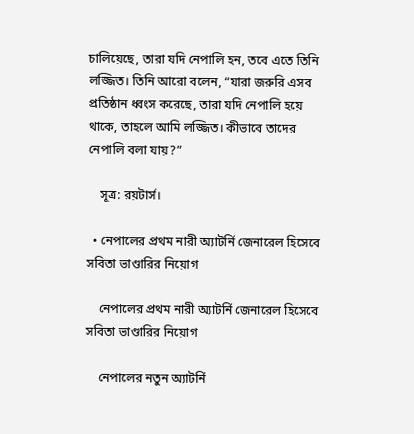চালিয়েছে, তারা যদি নেপালি হন, তবে এতে তিনি লজ্জিত। তিনি আরো বলেন, “যারা জরুরি এসব প্রতিষ্ঠান ধ্বংস করেছে, তারা যদি নেপালি হয়ে থাকে, তাহলে আমি লজ্জিত। কীভাবে তাদের নেপালি বলা যায়?”

    সূত্র: রয়টার্স।

  • নেপালের প্রথম নারী অ্যাটর্নি জেনারেল হিসেবে সবিতা ভাণ্ডারির নিয়োগ

    নেপালের প্রথম নারী অ্যাটর্নি জেনারেল হিসেবে সবিতা ভাণ্ডারির নিয়োগ

    নেপালের নতুন অ্যাটর্নি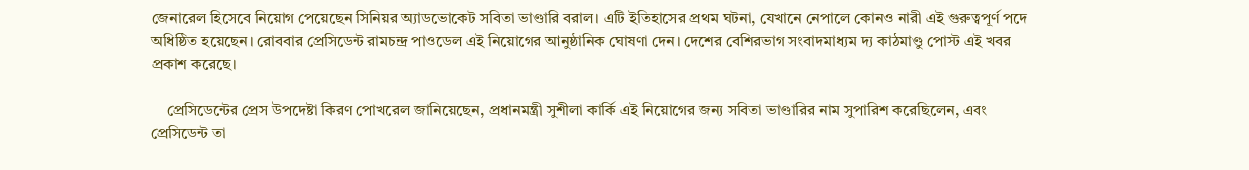জেনারেল হিসেবে নিয়োগ পেয়েছেন সিনিয়র অ্যাডভোকেট সবিতা ভাণ্ডারি বরাল। এটি ইতিহাসের প্রথম ঘটনা, যেখানে নেপালে কোনও নারী এই গুরুত্বপূর্ণ পদে অধিষ্ঠিত হয়েছেন। রোববার প্রেসিডেন্ট রামচন্দ্র পাওডেল এই নিয়োগের আনুষ্ঠানিক ঘোষণা দেন। দেশের বেশিরভাগ সংবাদমাধ্যম দ্য কাঠমাণ্ডু পোস্ট এই খবর প্রকাশ করেছে।

    প্রেসিডেন্টের প্রেস উপদেষ্টা কিরণ পোখরেল জানিয়েছেন, প্রধানমন্ত্রী সুশীলা কার্কি এই নিয়োগের জন্য সবিতা ভাণ্ডারির নাম সুপারিশ করেছিলেন, এবং প্রেসিডেন্ট তা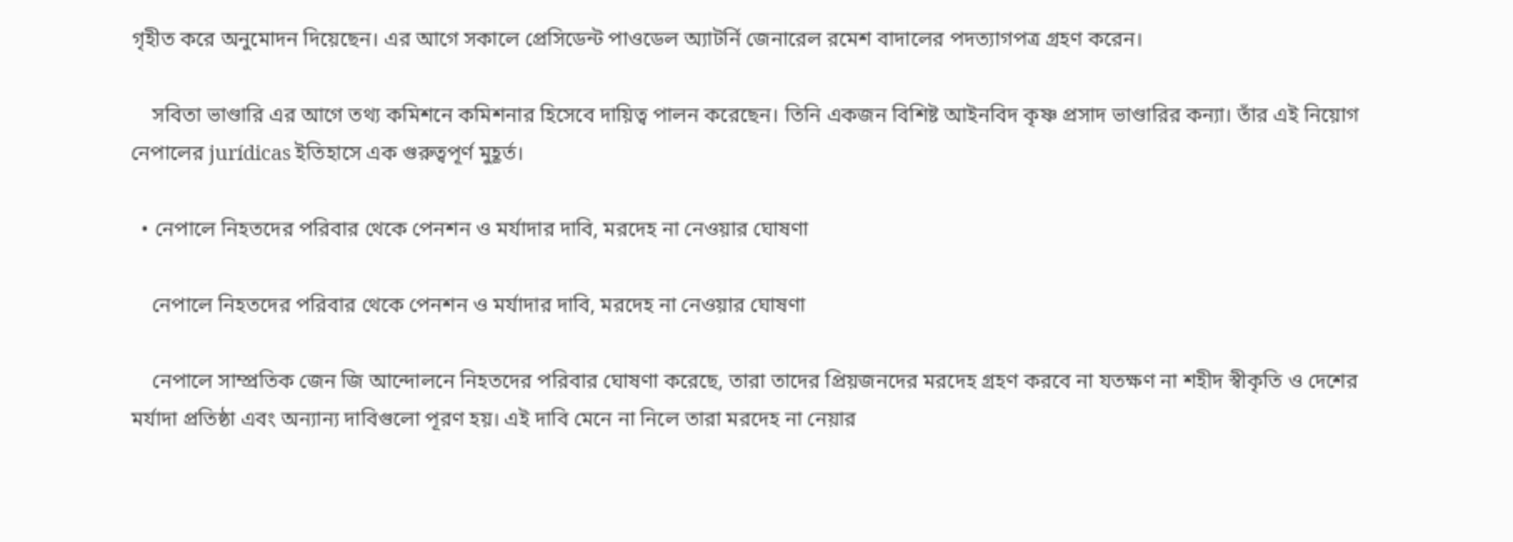গৃহীত করে অনুমোদন দিয়েছেন। এর আগে সকালে প্রেসিডেন্ট পাওডেল অ্যাটর্নি জেনারেল রমেশ বাদালের পদত্যাগপত্র গ্রহণ করেন।

    সবিতা ভাণ্ডারি এর আগে তথ্য কমিশনে কমিশনার হিসেবে দায়িত্ব পালন করেছেন। তিনি একজন বিশিষ্ট আইনবিদ কৃষ্ণ প্রসাদ ভাণ্ডারির কন্যা। তাঁর এই নিয়োগ নেপালের jurídicas ইতিহাসে এক গুরুত্বপূর্ণ মুহূর্ত।

  • নেপালে নিহতদের পরিবার থেকে পেনশন ও মর্যাদার দাবি, মরদেহ না নেওয়ার ঘোষণা

    নেপালে নিহতদের পরিবার থেকে পেনশন ও মর্যাদার দাবি, মরদেহ না নেওয়ার ঘোষণা

    নেপালে সাম্প্রতিক জেন জি আন্দোলনে নিহতদের পরিবার ঘোষণা করেছে, তারা তাদের প্রিয়জনদের মরদেহ গ্রহণ করবে না যতক্ষণ না শহীদ স্বীকৃতি ও দেশের মর্যাদা প্রতিষ্ঠা এবং অন্যান্য দাবিগুলো পূরণ হয়। এই দাবি মেনে না নিলে তারা মরদেহ না নেয়ার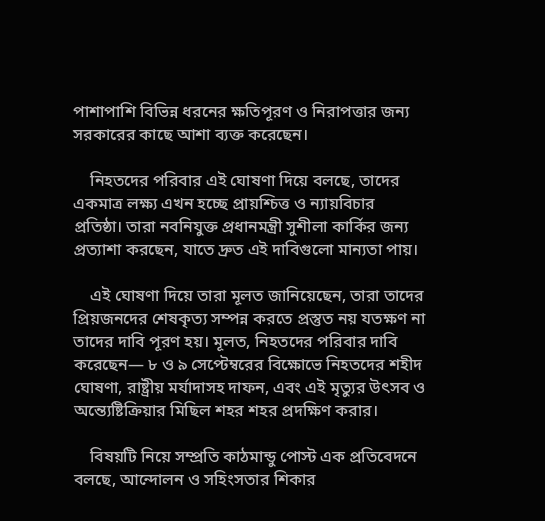পাশাপাশি বিভিন্ন ধরনের ক্ষতিপূরণ ও নিরাপত্তার জন্য সরকারের কাছে আশা ব্যক্ত করেছেন।

    নিহতদের পরিবার এই ঘোষণা দিয়ে বলছে, তাদের একমাত্র লক্ষ্য এখন হচ্ছে প্রায়শ্চিত্ত ও ন্যায়বিচার প্রতিষ্ঠা। তারা নবনিযুক্ত প্রধানমন্ত্রী সুশীলা কার্কির জন্য প্রত্যাশা করছেন, যাতে দ্রুত এই দাবিগুলো মান্যতা পায়।

    এই ঘোষণা দিয়ে তারা মূলত জানিয়েছেন, তারা তাদের প্রিয়জনদের শেষকৃত্য সম্পন্ন করতে প্রস্তুত নয় যতক্ষণ না তাদের দাবি পূরণ হয়। মূলত, নিহতদের পরিবার দাবি করেছেন— ৮ ও ৯ সেপ্টেম্বরের বিক্ষোভে নিহতদের শহীদ ঘোষণা, রাষ্ট্রীয় মর্যাদাসহ দাফন, এবং এই মৃত্যুর উৎসব ও অন্ত্যেষ্টিক্রিয়ার মিছিল শহর শহর প্রদক্ষিণ করার।

    বিষয়টি নিয়ে সম্প্রতি কাঠমান্ডু পোস্ট এক প্রতিবেদনে বলছে, আন্দোলন ও সহিংসতার শিকার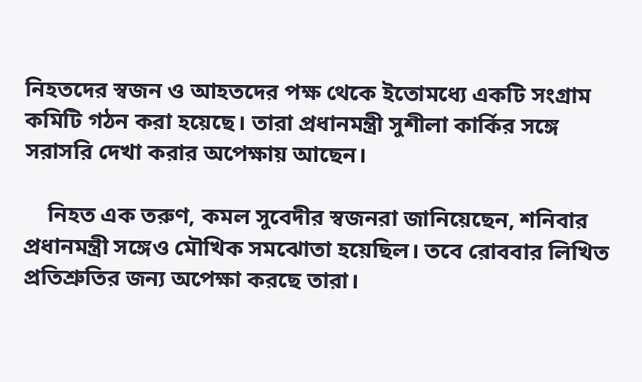নিহতদের স্বজন ও আহতদের পক্ষ থেকে ইতোমধ্যে একটি সংগ্রাম কমিটি গঠন করা হয়েছে। তারা প্রধানমন্ত্রী সুশীলা কার্কির সঙ্গে সরাসরি দেখা করার অপেক্ষায় আছেন।

    নিহত এক তরুণ, কমল সুবেদীর স্বজনরা জানিয়েছেন, শনিবার প্রধানমন্ত্রী সঙ্গেও মৌখিক সমঝোতা হয়েছিল। তবে রোববার লিখিত প্রতিশ্রুতির জন্য অপেক্ষা করছে তারা।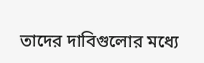তাদের দাবিগুলোর মধ্যে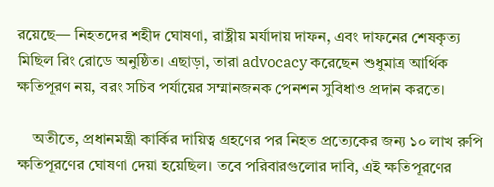রয়েছে— নিহতদের শহীদ ঘোষণা, রাষ্ট্রীয় মর্যাদায় দাফন, এবং দাফনের শেষকৃত্য মিছিল রিং রোডে অনুষ্ঠিত। এছাড়া, তারা advocacy করেছেন শুধুমাত্র আর্থিক ক্ষতিপূরণ নয়, বরং সচিব পর্যায়ের সম্মানজনক পেনশন সুবিধাও প্রদান করতে।

    অতীতে, প্রধানমন্ত্রী কার্কির দায়িত্ব গ্রহণের পর নিহত প্রত্যেকের জন্য ১০ লাখ রুপি ক্ষতিপূরণের ঘোষণা দেয়া হয়েছিল। তবে পরিবারগুলোর দাবি, এই ক্ষতিপূরণের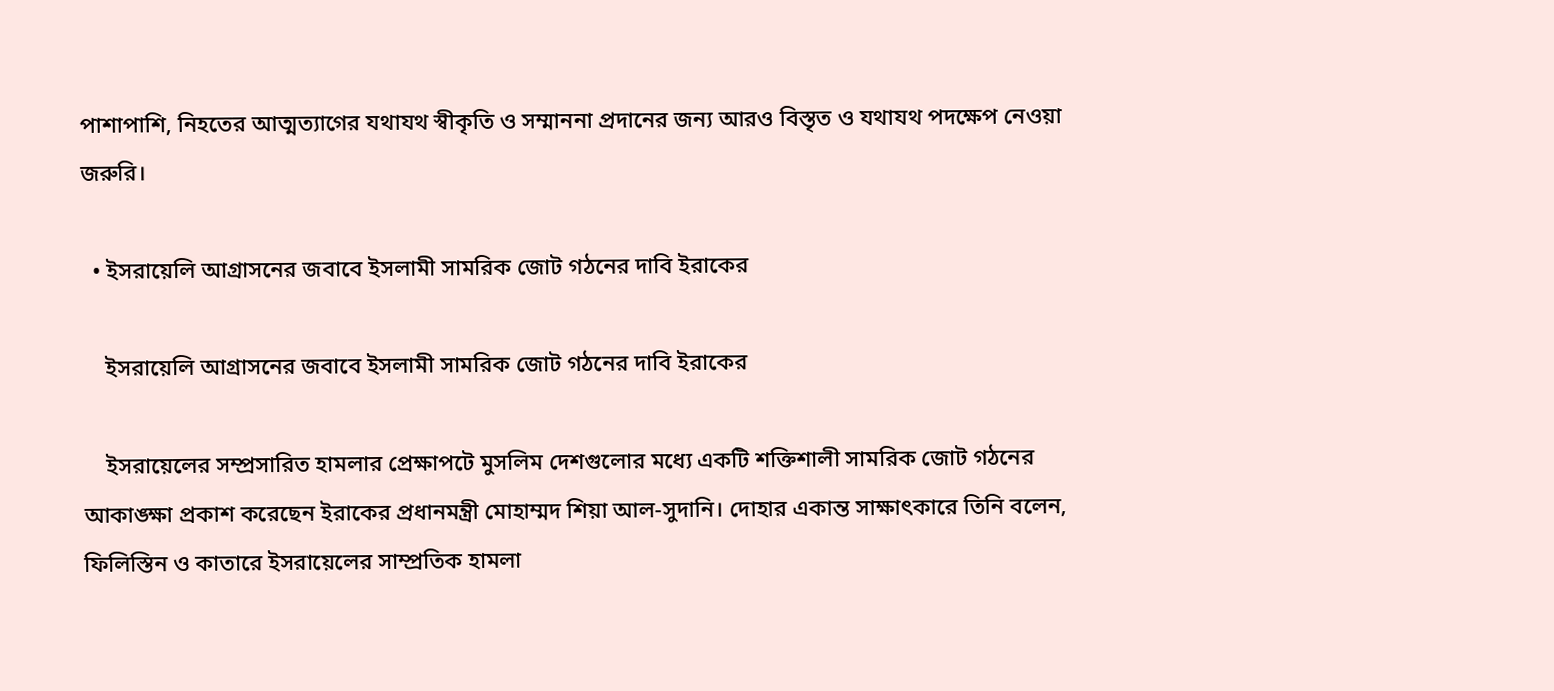পাশাপাশি, নিহতের আত্মত্যাগের যথাযথ স্বীকৃতি ও সম্মাননা প্রদানের জন্য আরও বিস্তৃত ও যথাযথ পদক্ষেপ নেওয়া জরুরি।

  • ইসরায়েলি আগ্রাসনের জবাবে ইসলামী সামরিক জোট গঠনের দাবি ইরাকের

    ইসরায়েলি আগ্রাসনের জবাবে ইসলামী সামরিক জোট গঠনের দাবি ইরাকের

    ইসরায়েলের সম্প্রসারিত হামলার প্রেক্ষাপটে মুসলিম দেশগুলোর মধ্যে একটি শক্তিশালী সামরিক জোট গঠনের আকাঙ্ক্ষা প্রকাশ করেছেন ইরাকের প্রধানমন্ত্রী মোহাম্মদ শিয়া আল-সুদানি। দোহার একান্ত সাক্ষাৎকারে তিনি বলেন, ফিলিস্তিন ও কাতারে ইসরায়েলের সাম্প্রতিক হামলা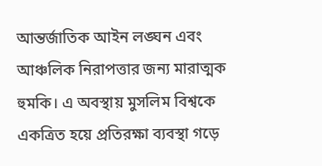আন্তর্জাতিক আইন লঙ্ঘন এবং আঞ্চলিক নিরাপত্তার জন্য মারাত্মক হুমকি। এ অবস্থায় মুসলিম বিশ্বকে একত্রিত হয়ে প্রতিরক্ষা ব্যবস্থা গড়ে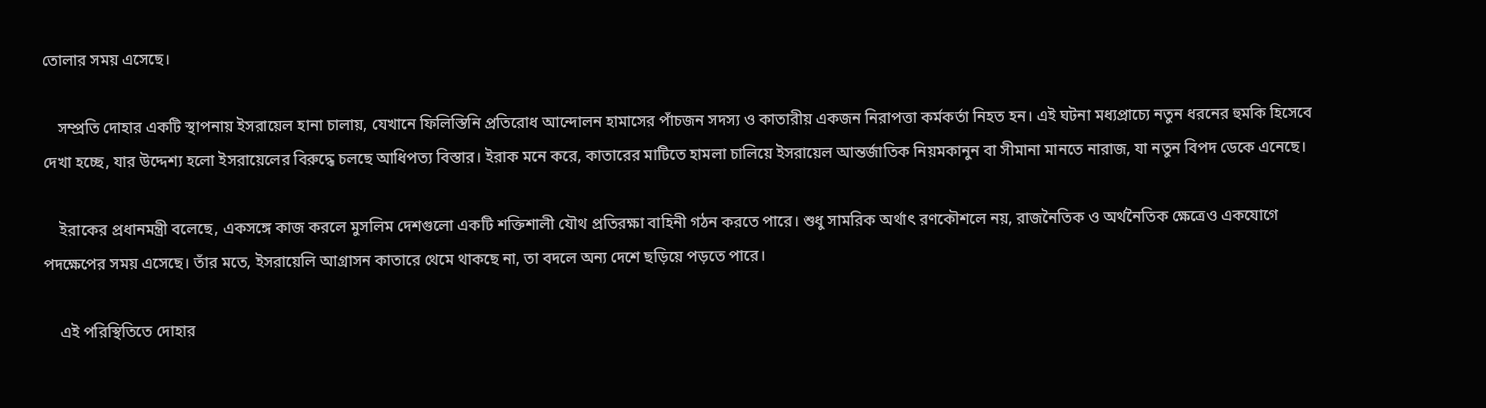তোলার সময় এসেছে।

    সম্প্রতি দোহার একটি স্থাপনায় ইসরায়েল হানা চালায়, যেখানে ফিলিস্তিনি প্রতিরোধ আন্দোলন হামাসের পাঁচজন সদস্য ও কাতারীয় একজন নিরাপত্তা কর্মকর্তা নিহত হন। এই ঘটনা মধ্যপ্রাচ্যে নতুন ধরনের হুমকি হিসেবে দেখা হচ্ছে, যার উদ্দেশ্য হলো ইসরায়েলের বিরুদ্ধে চলছে আধিপত্য বিস্তার। ইরাক মনে করে, কাতারের মাটিতে হামলা চালিয়ে ইসরায়েল আন্তর্জাতিক নিয়মকানুন বা সীমানা মানতে নারাজ, যা নতুন বিপদ ডেকে এনেছে।

    ইরাকের প্রধানমন্ত্রী বলেছে, একসঙ্গে কাজ করলে মুসলিম দেশগুলো একটি শক্তিশালী যৌথ প্রতিরক্ষা বাহিনী গঠন করতে পারে। শুধু সামরিক অর্থাৎ রণকৌশলে নয়, রাজনৈতিক ও অর্থনৈতিক ক্ষেত্রেও একযোগে পদক্ষেপের সময় এসেছে। তাঁর মতে, ইসরায়েলি আগ্রাসন কাতারে থেমে থাকছে না, তা বদলে অন্য দেশে ছড়িয়ে পড়তে পারে।

    এই পরিস্থিতিতে দোহার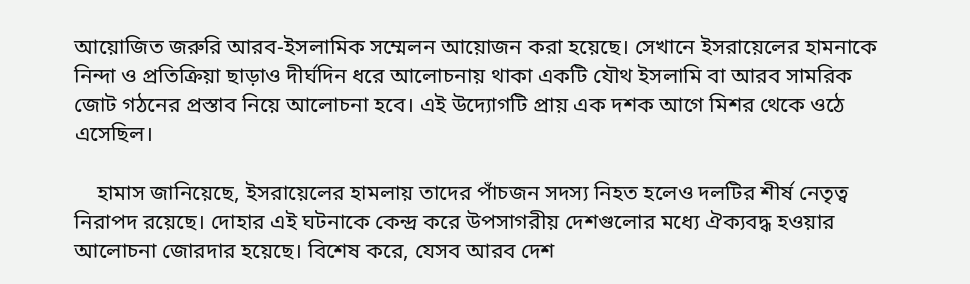আয়োজিত জরুরি আরব-ইসলামিক সম্মেলন আয়োজন করা হয়েছে। সেখানে ইসরায়েলের হামনাকে নিন্দা ও প্রতিক্রিয়া ছাড়াও দীর্ঘদিন ধরে আলোচনায় থাকা একটি যৌথ ইসলামি বা আরব সামরিক জোট গঠনের প্রস্তাব নিয়ে আলোচনা হবে। এই উদ্যোগটি প্রায় এক দশক আগে মিশর থেকে ওঠে এসেছিল।

    হামাস জানিয়েছে, ইসরায়েলের হামলায় তাদের পাঁচজন সদস্য নিহত হলেও দলটির শীর্ষ নেতৃত্ব নিরাপদ রয়েছে। দোহার এই ঘটনাকে কেন্দ্র করে উপসাগরীয় দেশগুলোর মধ্যে ঐক্যবদ্ধ হওয়ার আলোচনা জোরদার হয়েছে। বিশেষ করে, যেসব আরব দেশ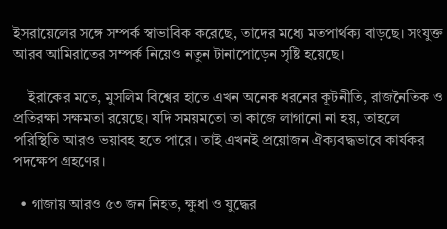ইসরায়েলের সঙ্গে সম্পর্ক স্বাভাবিক করেছে, তাদের মধ্যে মতপার্থক্য বাড়ছে। সংযুক্ত আরব আমিরাতের সম্পর্ক নিয়েও নতুন টানাপোড়েন সৃষ্টি হয়েছে।

    ইরাকের মতে, মুসলিম বিশ্বের হাতে এখন অনেক ধরনের কূটনীতি, রাজনৈতিক ও প্রতিরক্ষা সক্ষমতা রয়েছে। যদি সময়মতো তা কাজে লাগানো না হয়, তাহলে পরিস্থিতি আরও ভয়াবহ হতে পারে। তাই এখনই প্রয়োজন ঐক্যবদ্ধভাবে কার্যকর পদক্ষেপ গ্রহণের।

  • গাজায় আরও ৫৩ জন নিহত, ক্ষুধা ও যুদ্ধের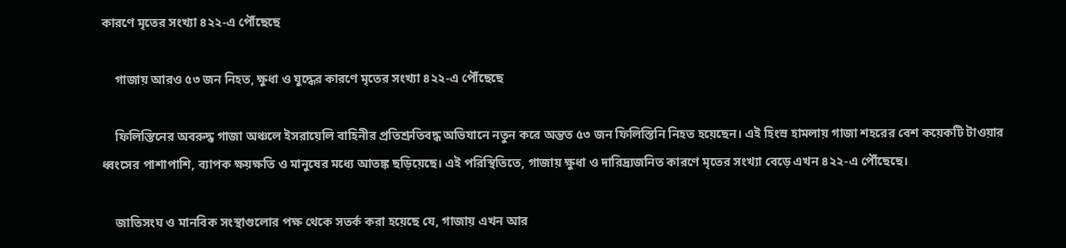কারণে মৃতের সংখ্যা ৪২২-এ পৌঁছেছে

    গাজায় আরও ৫৩ জন নিহত, ক্ষুধা ও যুদ্ধের কারণে মৃতের সংখ্যা ৪২২-এ পৌঁছেছে

    ফিলিস্তিনের অবরুদ্ধ গাজা অঞ্চলে ইসরায়েলি বাহিনীর প্রতিশ্রুতিবদ্ধ অভিযানে নতুন করে অন্তত ৫৩ জন ফিলিস্তিনি নিহত হয়েছেন। এই হিংস্র হামলায় গাজা শহরের বেশ কয়েকটি টাওয়ার ধ্বংসের পাশাপাশি, ব্যাপক ক্ষয়ক্ষতি ও মানুষের মধ্যে আতঙ্ক ছড়িয়েছে। এই পরিস্থিতিতে, গাজায় ক্ষুধা ও দারিদ্র্যজনিত কারণে মৃতের সংখ্যা বেড়ে এখন ৪২২-এ পৌঁছেছে।

    জাতিসংঘ ও মানবিক সংস্থাগুলোর পক্ষ থেকে সতর্ক করা হয়েছে যে, গাজায় এখন আর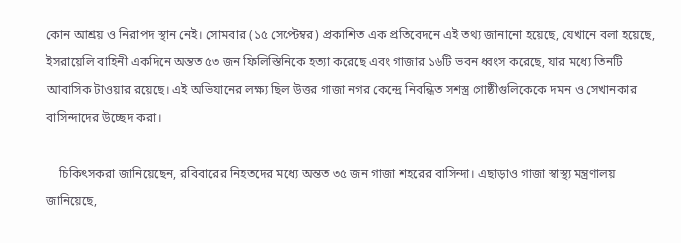কোন আশ্রয় ও নিরাপদ স্থান নেই। সোমবার (১৫ সেপ্টেম্বর) প্রকাশিত এক প্রতিবেদনে এই তথ্য জানানো হয়েছে, যেখানে বলা হয়েছে, ইসরায়েলি বাহিনী একদিনে অন্তত ৫৩ জন ফিলিস্তিনিকে হত্যা করেছে এবং গাজার ১৬টি ভবন ধ্বংস করেছে, যার মধ্যে তিনটি আবাসিক টাওয়ার রয়েছে। এই অভিযানের লক্ষ্য ছিল উত্তর গাজা নগর কেন্দ্রে নিবন্ধিত সশস্ত্র গোষ্ঠীগুলিকেকে দমন ও সেখানকার বাসিন্দাদের উচ্ছেদ করা।

    চিকিৎসকরা জানিয়েছেন, রবিবারের নিহতদের মধ্যে অন্তত ৩৫ জন গাজা শহরের বাসিন্দা। এছাড়াও গাজা স্বাস্থ্য মন্ত্রণালয় জানিয়েছে,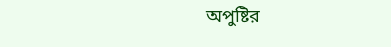অপুষ্টির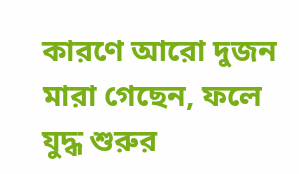কারণে আরো দুজন মারা গেছেন, ফলে যুদ্ধ শুরুর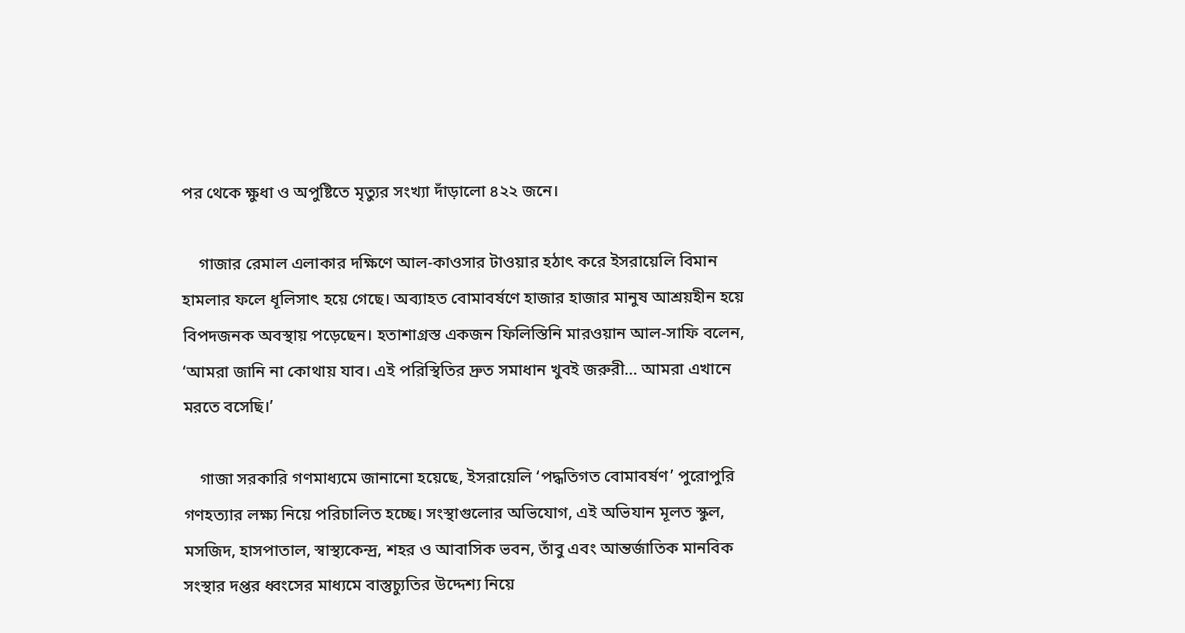পর থেকে ক্ষুধা ও অপুষ্টিতে মৃত্যুর সংখ্যা দাঁড়ালো ৪২২ জনে।

    গাজার রেমাল এলাকার দক্ষিণে আল-কাওসার টাওয়ার হঠাৎ করে ইসরায়েলি বিমান হামলার ফলে ধূলিসাৎ হয়ে গেছে। অব্যাহত বোমাবর্ষণে হাজার হাজার মানুষ আশ্রয়হীন হয়ে বিপদজনক অবস্থায় পড়েছেন। হতাশাগ্রস্ত একজন ফিলিস্তিনি মারওয়ান আল-সাফি বলেন, ‘আমরা জানি না কোথায় যাব। এই পরিস্থিতির দ্রুত সমাধান খুবই জরুরী… আমরা এখানে মরতে বসেছি।’

    গাজা সরকারি গণমাধ্যমে জানানো হয়েছে, ইসরায়েলি ‘পদ্ধতিগত বোমাবর্ষণ’ পুরোপুরি গণহত্যার লক্ষ্য নিয়ে পরিচালিত হচ্ছে। সংস্থাগুলোর অভিযোগ, এই অভিযান মূলত স্কুল, মসজিদ, হাসপাতাল, স্বাস্থ্যকেন্দ্র, শহর ও আবাসিক ভবন, তাঁবু এবং আন্তর্জাতিক মানবিক সংস্থার দপ্তর ধ্বংসের মাধ্যমে বাস্তুচ্যুতির উদ্দেশ্য নিয়ে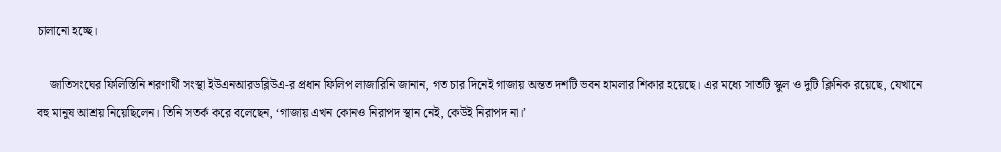চালানো হচ্ছে।

    জাতিসংঘের ফিলিস্তিনি শরণার্থী সংস্থা ইউএনআরডব্লিউএ-র প্রধান ফিলিপ লাজারিনি জানান, গত চার দিনেই গাজায় অন্তত দশটি ভবন হামলার শিকার হয়েছে। এর মধ্যে সাতটি স্কুল ও দুটি ক্লিনিক রয়েছে, যেখানে বহু মানুষ আশ্রয় নিয়েছিলেন। তিনি সতর্ক করে বলেছেন, ‘গাজায় এখন কোনও নিরাপদ স্থান নেই, কেউই নিরাপদ না।’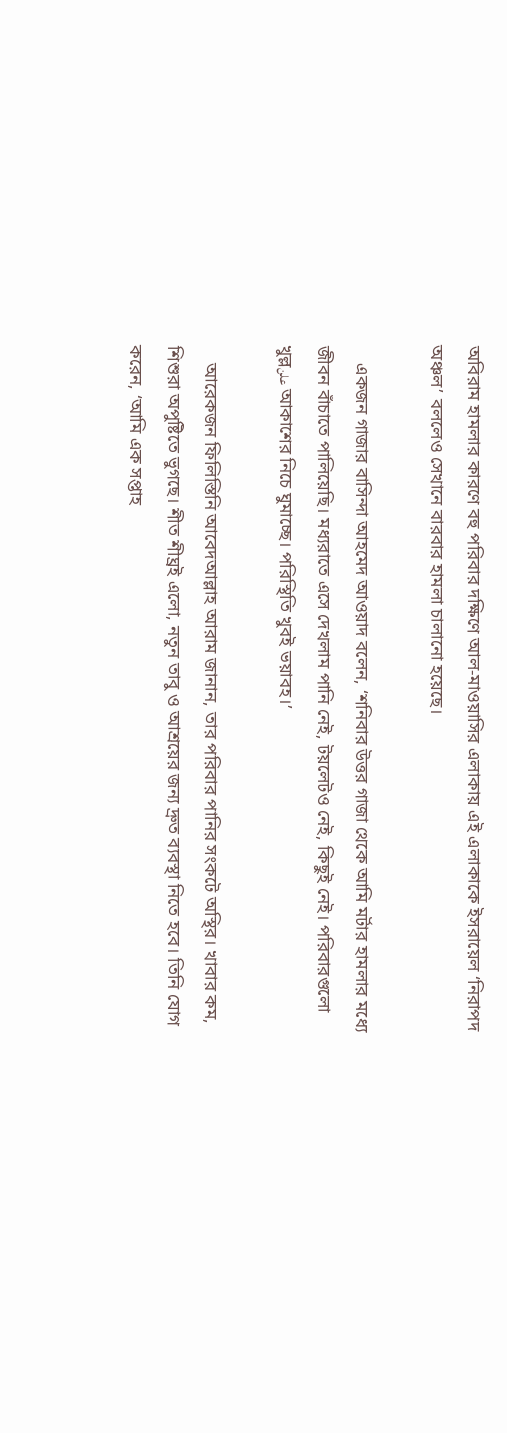অবিরাম হামলার কারণে বহু পরিবার দক্ষিণে আল-মাওয়াসির এলাকায় এই এলাকাকে ইসরায়েল ‘নিরাপদ অঞ্চল’ বললেও সেখানে বারবার হামলা চালানো হয়েছে।

    একজন গাজার বাসিন্দা আহমেদ আওয়াদ বলেন, ‘শনিবার উত্তর গাজা থেকে আমি মর্টার হামলার মধ্যে জীবন বাঁচাতে পালিয়েছি। মধ্যরাতে এসে দেখলাম পানি নেই, টয়লেটও নেই, কিছুই নেই। পরিবারগুলো খুল্লعلن আকাশের নিচে ঘুমাচ্ছে। পরিস্থিতি খুবই ভয়াবহ।’

    আরেকজন ফিলিস্তিনি আবেদআল্লাহ আরাম জানান, তার পরিবার পানির সংকটে অস্থির। খাবার কম, শিশুরা অপুষ্টিতে ভুগছে। শীত শীঘ্রই এলো, নতুন তাবু ও আশ্রয়ের জন্য দ্রুত ব্যবস্থা নিতে হবে। তিনি যোগ করেন, ‘আমি এক সপ্তাহ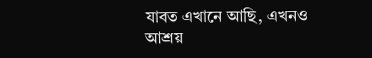যাবত এখানে আছি, এখনও আশ্রয়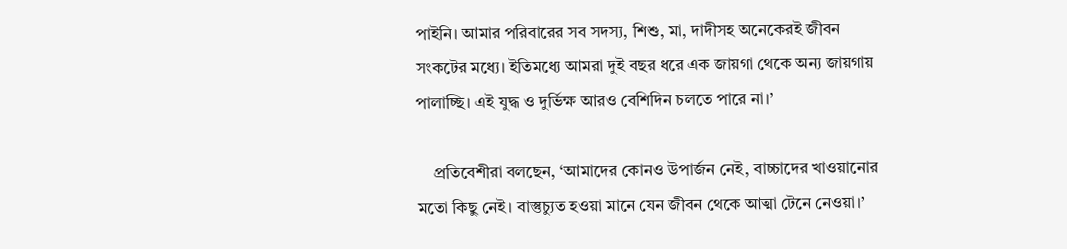পাইনি। আমার পরিবারের সব সদস্য, শিশু, মা, দাদীসহ অনেকেরই জীবন সংকটের মধ্যে। ইতিমধ্যে আমরা দুই বছর ধরে এক জায়গা থেকে অন্য জায়গায় পালাচ্ছি। এই যুদ্ধ ও দুর্ভিক্ষ আরও বেশিদিন চলতে পারে না।’

    প্রতিবেশীরা বলছেন, ‘আমাদের কোনও উপার্জন নেই, বাচ্চাদের খাওয়ানোর মতো কিছু নেই। বাস্তুচ্যুত হওয়া মানে যেন জীবন থেকে আত্মা টেনে নেওয়া।’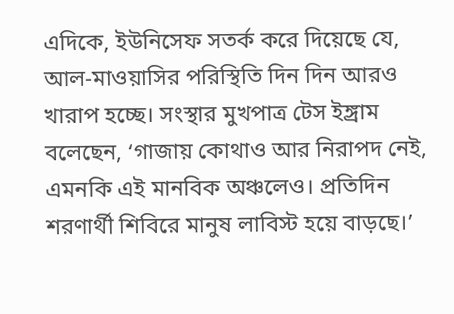এদিকে, ইউনিসেফ সতর্ক করে দিয়েছে যে, আল-মাওয়াসির পরিস্থিতি দিন দিন আরও খারাপ হচ্ছে। সংস্থার মুখপাত্র টেস ইঙ্গ্রাম বলেছেন, ‘গাজায় কোথাও আর নিরাপদ নেই, এমনকি এই মানবিক অঞ্চলেও। প্রতিদিন শরণার্থী শিবিরে মানুষ লাবিস্ট হয়ে বাড়ছে।’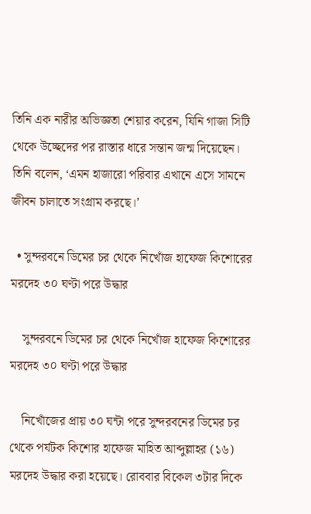তিনি এক নারীর অভিজ্ঞতা শেয়ার করেন, যিনি গাজা সিটি থেকে উচ্ছেদের পর রাস্তার ধারে সন্তান জন্ম দিয়েছেন। তিনি বলেন, ‘এমন হাজারো পরিবার এখানে এসে সামনে জীবন চালাতে সংগ্রাম করছে।’

  • সুন্দরবনে ডিমের চর থেকে নিখোঁজ হাফেজ কিশোরের মরদেহ ৩০ ঘণ্টা পরে উদ্ধার

    সুন্দরবনে ডিমের চর থেকে নিখোঁজ হাফেজ কিশোরের মরদেহ ৩০ ঘণ্টা পরে উদ্ধার

    নিখোঁজের প্রায় ৩০ ঘন্টা পরে সুন্দরবনের ডিমের চর থেকে পর্যটক কিশোর হাফেজ মাহিত আব্দুল্লাহর (১৬) মরদেহ উদ্ধার করা হয়েছে। রোববার বিকেল ৩টার দিকে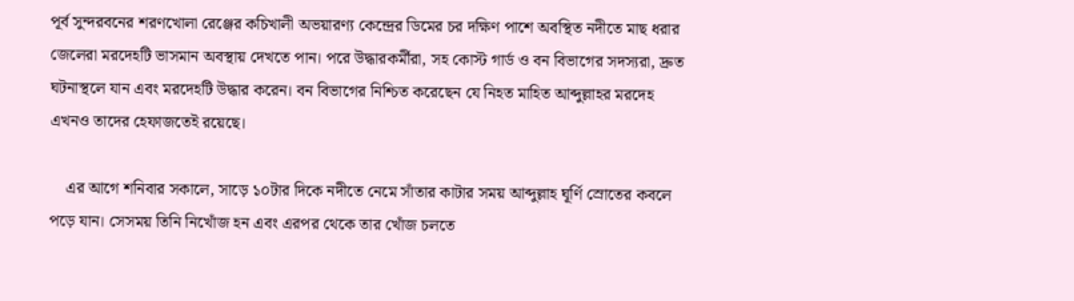পূর্ব সুন্দরবনের শরণখোলা রেঞ্জের কচিখালী অভয়ারণ্য কেন্দ্রের ডিমের চর দক্ষিণ পাশে অবস্থিত নদীতে মাছ ধরার জেলেরা মরদেহটি ভাসমান অবস্থায় দেখতে পান। পরে উদ্ধারকর্মীরা, সহ কোস্ট গার্ড ও বন বিভাগের সদস্যরা, দ্রুত ঘটনাস্থলে যান এবং মরদেহটি উদ্ধার করেন। বন বিভাগের নিশ্চিত করেছেন যে নিহত মাহিত আব্দুল্লাহর মরদেহ এখনও তাদের হেফাজতেই রয়েছে।

    এর আগে শনিবার সকালে, সাড়ে ১০টার দিকে নদীতে নেমে সাঁতার কাটার সময় আব্দুল্লাহ ঘূর্ণি স্রোতের কবলে পড়ে যান। সেসময় তিনি নিখোঁজ হন এবং এরপর থেকে তার খোঁজ চলতে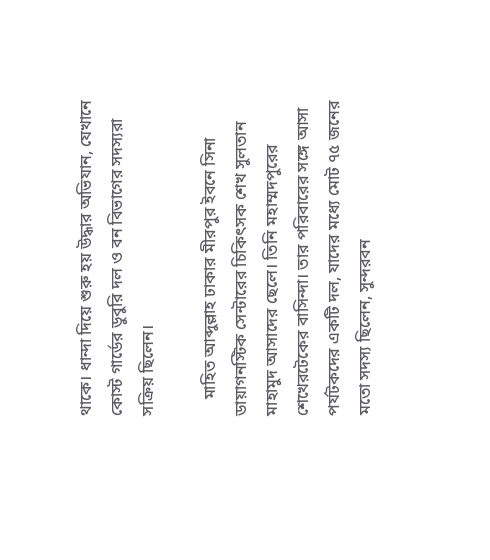থাকে। ধান্দা দিয়ে শুরু হয় উদ্ধার অভিযান, যেখানে কোস্ট গার্ডের ডুবুরি দল ও বন বিভাগের সদস্যরা সক্রিয় ছিলেন।

    মাহিত আব্দুল্লাহ ঢাকার মীরপুর ইবনে সিনা ডায়াগনস্টিক সেন্টারের চিকিৎসক শেখ সুলতান মাহামুদ আসাদের ছেলে। তিনি মহাম্মদপুরের শেখেরটেকের বাসিন্দা। তার পরিবারের সঙ্গে আসা পর্যটকদের একটি দল, যাদের মধ্যে মোট ৭৫ জনের মতো সদস্য ছিলেন, সুন্দরবন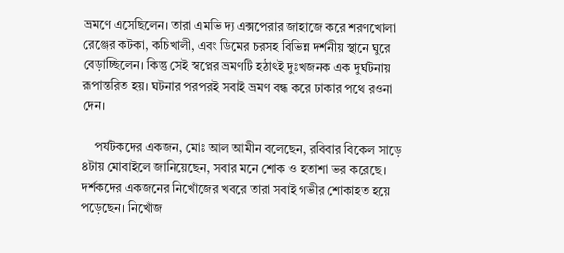ভ্রমণে এসেছিলেন। তারা এমভি দ্য এক্সপেরার জাহাজে করে শরণখোলা রেঞ্জের কটকা, কচিখালী, এবং ডিমের চরসহ বিভিন্ন দর্শনীয় স্থানে ঘুরে বেড়াচ্ছিলেন। কিন্তু সেই স্বপ্নের ভ্রমণটি হঠাৎই দুঃখজনক এক দুর্ঘটনায় রূপান্তরিত হয়। ঘটনার পরপরই সবাই ভ্রমণ বন্ধ করে ঢাকার পথে রওনা দেন।

    পর্যটকদের একজন, মোঃ আল আমীন বলেছেন, রবিবার বিকেল সাড়ে ৪টায় মোবাইলে জানিয়েছেন, সবার মনে শোক ও হতাশা ভর করেছে। দর্শকদের একজনের নিখোঁজের খবরে তারা সবাই গভীর শোকাহত হয়ে পড়েছেন। নিখোঁজ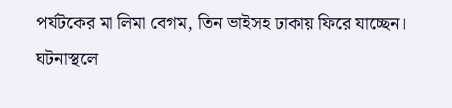পর্যটকের মা লিমা বেগম, তিন ভাইসহ ঢাকায় ফিরে যাচ্ছেন। ঘটনাস্থলে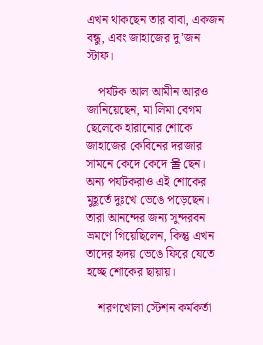এখন থাকছেন তার বাবা, একজন বন্ধু, এবং জাহাজের দু’জন স্টাফ।

    পর্যটক আল আমীন আরও জানিয়েছেন, মা লিমা বেগম ছেলেকে হারানোর শোকে জাহাজের কেবিনের দরজার সামনে কেদে কেদে 울ছেন। অন্য পর্যটকরাও এই শোকের মুহূর্তে দুঃখে ভেঙে পড়েছেন। তারা আনন্দের জন্য সুন্দরবন ভ্রমণে গিয়েছিলেন, কিন্তু এখন তাদের হৃদয় ভেঙে ফিরে যেতে হচ্ছে শোকের ছায়ায়।

    শরণখোলা স্টেশন কর্মকর্তা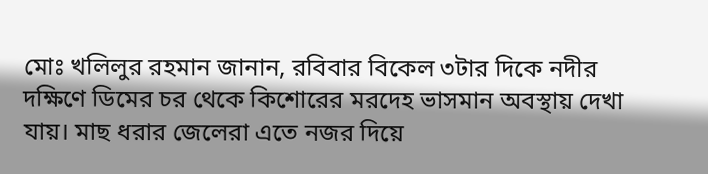মোঃ খলিলুর রহমান জানান, রবিবার বিকেল ৩টার দিকে নদীর দক্ষিণে ডিমের চর থেকে কিশোরের মরদেহ ভাসমান অবস্থায় দেখা যায়। মাছ ধরার জেলেরা এতে নজর দিয়ে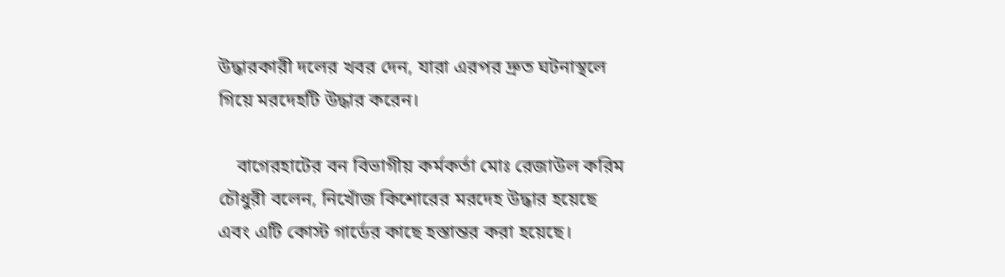উদ্ধারকারী দলের খবর দেন, যারা এরপর দ্রুত ঘটনাস্থলে গিয়ে মরদেহটি উদ্ধার করেন।

    বাগেরহাটের বন বিভাগীয় কর্মকর্তা মোঃ রেজাউল করিম চৌধুরী বলেন, নিখোঁজ কিশোরের মরদেহ উদ্ধার হয়েছে এবং এটি কোস্ট গার্ডের কাছে হস্তান্তর করা হয়েছে।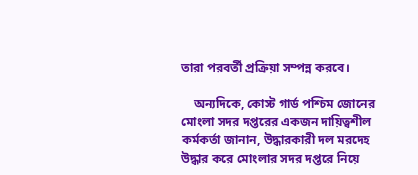তারা পরবর্তী প্রক্রিয়া সম্পন্ন করবে।

    অন্যদিকে, কোস্ট গার্ড পশ্চিম জোনের মোংলা সদর দপ্তরের একজন দায়িত্বশীল কর্মকর্তা জানান, উদ্ধারকারী দল মরদেহ উদ্ধার করে মোংলার সদর দপ্তরে নিয়ে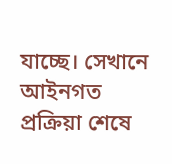যাচ্ছে। সেখানে আইনগত প্রক্রিয়া শেষে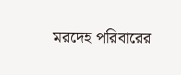মরদেহ পরিবারের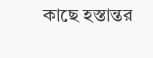কাছে হস্তান্তর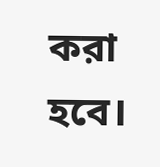করা হবে।